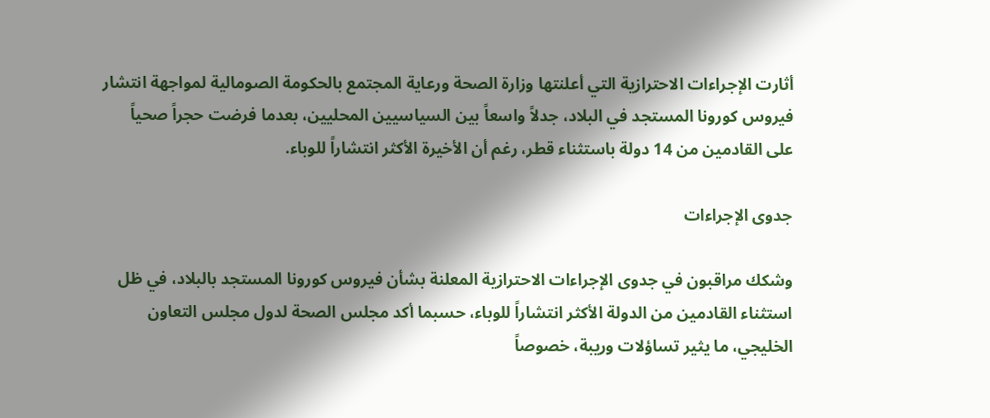أثارت الإجراءات الاحترازية التي أعلنتها وزارة الصحة ورعاية المجتمع بالحكومة الصومالية لمواجهة انتشار فيروس كورونا المستجد في البلاد، جدلاً واسعاً بين السياسيين المحليين، بعدما فرضت حجراً صحياً على القادمين من 14 دولة باستثناء قطر، رغم أن الأخيرة الأكثر انتشاراً للوباء.

جدوى الإجراءات

وشكك مراقبون في جدوى الإجراءات الاحترازية المعلنة بشأن فيروس كورونا المستجد بالبلاد، في ظل استثناء القادمين من الدولة الأكثر انتشاراً للوباء، حسبما أكد مجلس الصحة لدول مجلس التعاون الخليجي، ما يثير تساؤلات وريبة، خصوصاً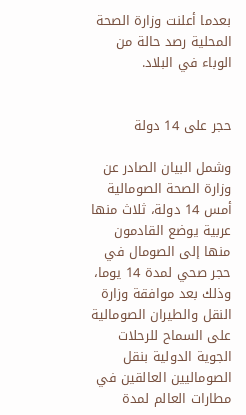بعدما أعلنت وزارة الصحة المحلية رصد حالة من الوباء في البلاد.


حجر على 14 دولة

وشمل البيان الصادر عن وزارة الصحة الصومالية أمس 14 دولة، ثلاث منها عربية يوضع القادمون منها إلى الصومال في حجر صحي لمدة 14 يوما، وذلك بعد موافقة وزارة النقل والطيران الصومالية على السماح للرحلات الجوية الدولية بنقل الصوماليين العالقين في مطارات العالم لمدة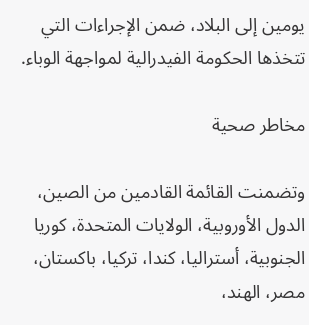يومين إلى البلاد، ضمن الإجراءات التي تتخذها الحكومة الفيدرالية لمواجهة الوباء.

مخاطر صحية

وتضمنت القائمة القادمين من الصين، الدول الأوروبية، الولايات المتحدة، كوريا الجنوبية، أستراليا، كندا، تركيا، باكستان، مصر، الهند،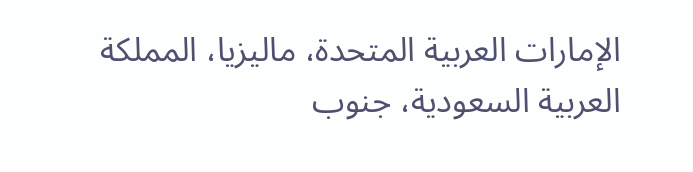الإمارات العربية المتحدة، ماليزيا، المملكة العربية السعودية، جنوب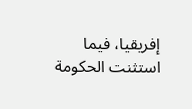إفريقيا، فيما استثنت الحكومة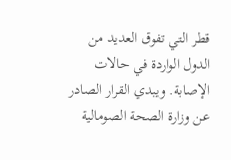قطر التي تفوق العديد من الدول الواردة في حالات الإصابة. ويبدي القرار الصادر عن وزارة الصحة الصومالية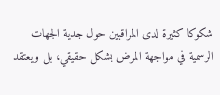شكوكا كثيرة لدى المراقبين حول جدية الجهات الرسمية في مواجهة المرض بشكل حقيقي، بل ويعتقد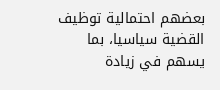بعضهم احتمالية توظيف القضية سياسيا، بما يسهم في زيادة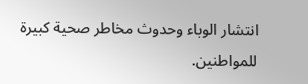انتشار الوباء وحدوث مخاطر صحية كبيرة للمواطنين.